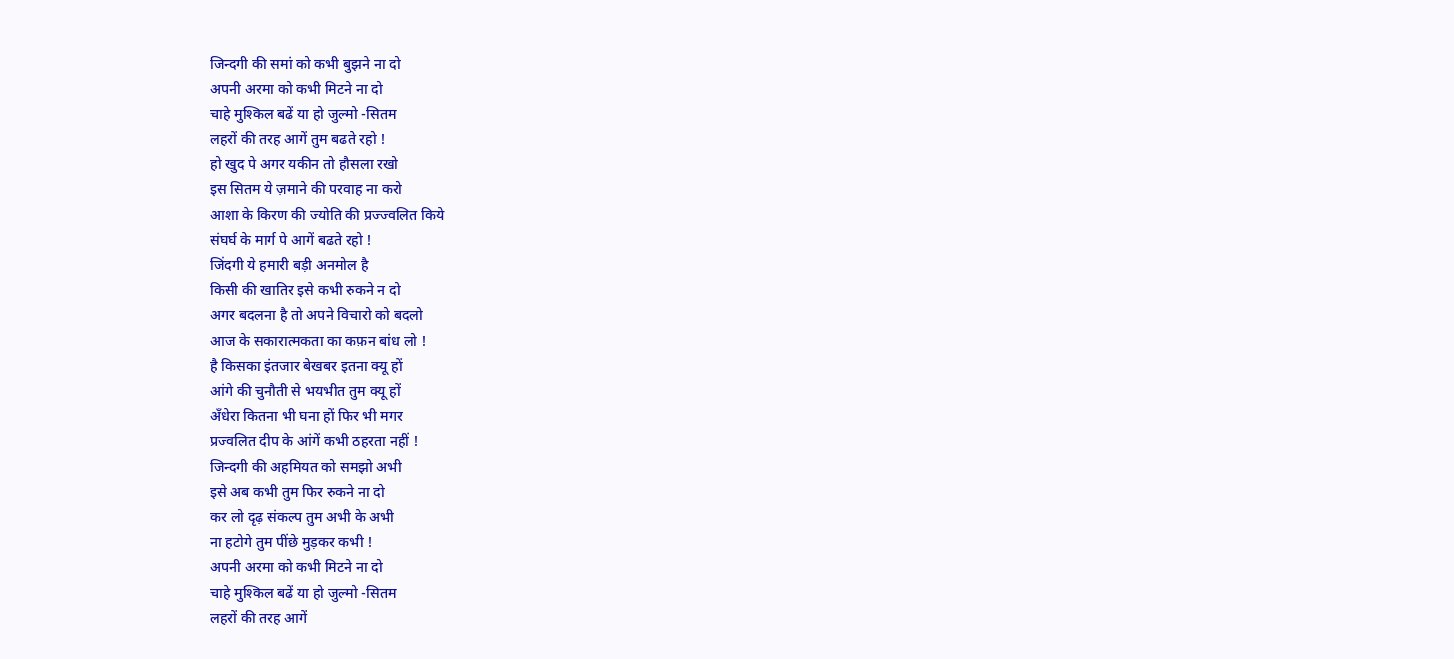जिन्दगी की समां को कभी बुझने ना दो
अपनी अरमा को कभी मिटने ना दो
चाहे मुश्किल बढें या हो जुल्मो -सितम
लहरों की तरह आगें तुम बढते रहो !
हो खुद पे अगर यकीन तो हौसला रखो
इस सितम ये ज़माने की परवाह ना करो
आशा के किरण की ज्योति की प्रज्ज्वलित किये
संघर्घ के मार्ग पे आगें बढते रहो !
जिंदगी ये हमारी बड़ी अनमोल है
किसी की खातिर इसे कभी रुकने न दो
अगर बदलना है तो अपने विचारो को बदलो
आज के सकारात्मकता का कफ़न बांध लो !
है किसका इंतजार बेखबर इतना क्यू हों
आंगे की चुनौती से भयभीत तुम क्यू हों
अँधेरा कितना भी घना हों फिर भी मगर
प्रज्वलित दीप के आंगें कभी ठहरता नहीं !
जिन्दगी की अहमियत को समझो अभी
इसे अब कभी तुम फिर रुकने ना दो
कर लो दृढ़ संकल्प तुम अभी के अभी
ना हटोगे तुम पींछे मुड़कर कभी !
अपनी अरमा को कभी मिटने ना दो
चाहे मुश्किल बढें या हो जुल्मो -सितम
लहरों की तरह आगें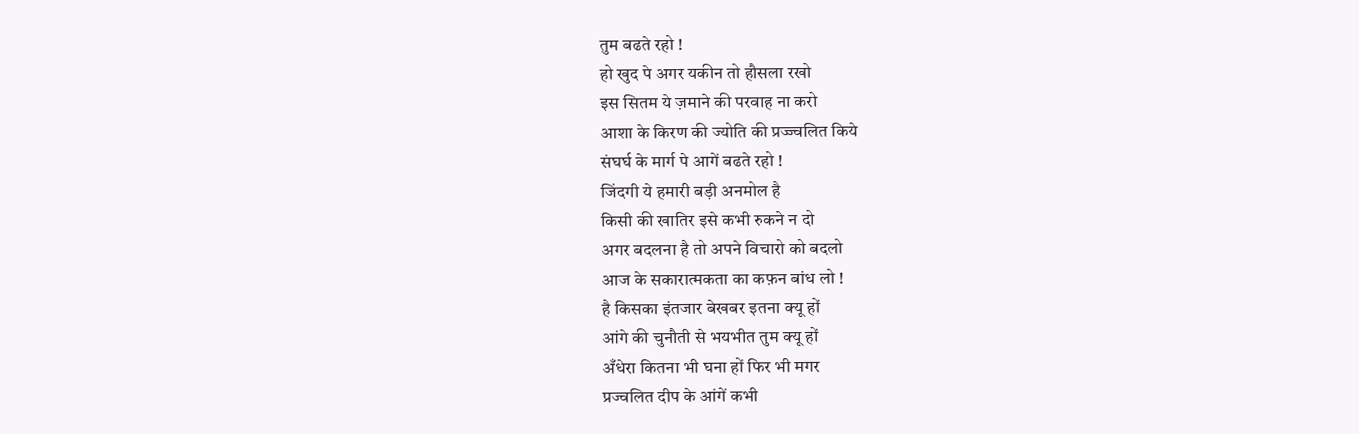तुम बढते रहो !
हो खुद पे अगर यकीन तो हौसला रखो
इस सितम ये ज़माने की परवाह ना करो
आशा के किरण की ज्योति की प्रज्ज्वलित किये
संघर्घ के मार्ग पे आगें बढते रहो !
जिंदगी ये हमारी बड़ी अनमोल है
किसी की खातिर इसे कभी रुकने न दो
अगर बदलना है तो अपने विचारो को बदलो
आज के सकारात्मकता का कफ़न बांध लो !
है किसका इंतजार बेखबर इतना क्यू हों
आंगे की चुनौती से भयभीत तुम क्यू हों
अँधेरा कितना भी घना हों फिर भी मगर
प्रज्वलित दीप के आंगें कभी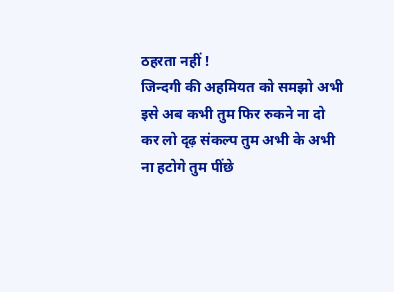ठहरता नहीं !
जिन्दगी की अहमियत को समझो अभी
इसे अब कभी तुम फिर रुकने ना दो
कर लो दृढ़ संकल्प तुम अभी के अभी
ना हटोगे तुम पींछे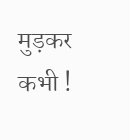मुड़कर कभी !